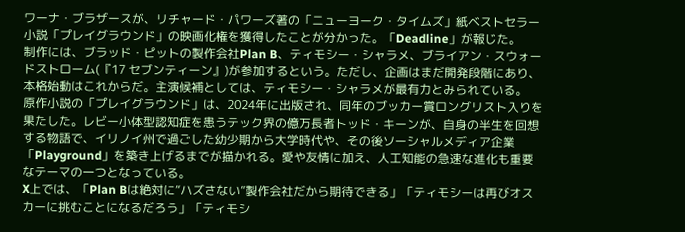ワーナ・ブラザースが、リチャード・パワーズ著の「ニューヨーク・タイムズ」紙ベストセラー小説「プレイグラウンド」の映画化権を獲得したことが分かった。「Deadline」が報じた。
制作には、ブラッド・ピットの製作会社Plan B、ティモシー・シャラメ、ブライアン・スウォードストローム(『17 セブンティーン』)が参加するという。ただし、企画はまだ開発段階にあり、本格始動はこれからだ。主演候補としては、ティモシー・シャラメが最有力とみられている。
原作小説の「プレイグラウンド」は、2024年に出版され、同年のブッカー賞ロングリスト入りを果たした。レビー小体型認知症を患うテック界の億万長者トッド・キーンが、自身の半生を回想する物語で、イリノイ州で過ごした幼少期から大学時代や、その後ソーシャルメディア企業「Playground」を築き上げるまでが描かれる。愛や友情に加え、人工知能の急速な進化も重要なテーマの一つとなっている。
X上では、「Plan Bは絶対に“ハズさない”製作会社だから期待できる」「ティモシーは再びオスカーに挑むことになるだろう」「ティモシ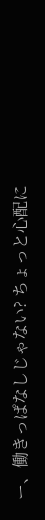ー、働きっぱなしじゃない? ちょっと心配に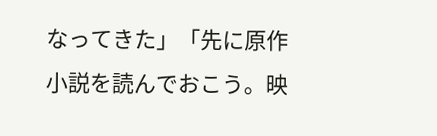なってきた」「先に原作小説を読んでおこう。映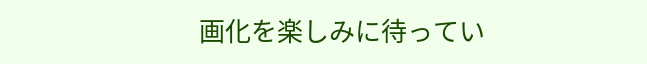画化を楽しみに待ってい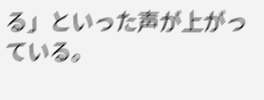る」といった声が上がっている。